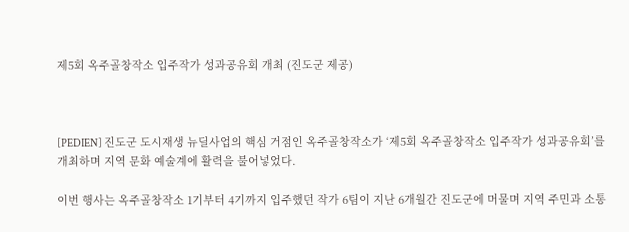제5회 옥주골창작소 입주작가 성과공유회 개최 (진도군 제공)



[PEDIEN] 진도군 도시재생 뉴딜사업의 핵심 거점인 옥주골창작소가 ‘제5회 옥주골창작소 입주작가 성과공유회’를 개최하며 지역 문화 예술계에 활력을 불어넣었다.

이번 행사는 옥주골창작소 1기부터 4기까지 입주했던 작가 6팀이 지난 6개월간 진도군에 머물며 지역 주민과 소통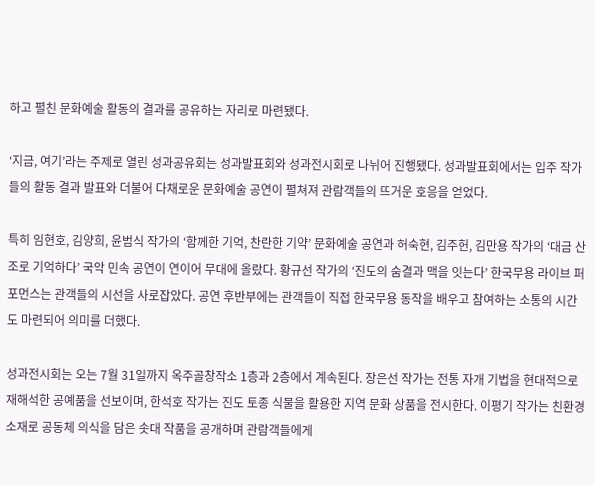하고 펼친 문화예술 활동의 결과를 공유하는 자리로 마련됐다.

‘지금, 여기’라는 주제로 열린 성과공유회는 성과발표회와 성과전시회로 나뉘어 진행됐다. 성과발표회에서는 입주 작가들의 활동 결과 발표와 더불어 다채로운 문화예술 공연이 펼쳐져 관람객들의 뜨거운 호응을 얻었다.

특히 임현호, 김양희, 윤범식 작가의 ‘함께한 기억, 찬란한 기약’ 문화예술 공연과 허숙현, 김주헌, 김만용 작가의 ‘대금 산조로 기억하다’ 국악 민속 공연이 연이어 무대에 올랐다. 황규선 작가의 ‘진도의 숨결과 맥을 잇는다’ 한국무용 라이브 퍼포먼스는 관객들의 시선을 사로잡았다. 공연 후반부에는 관객들이 직접 한국무용 동작을 배우고 참여하는 소통의 시간도 마련되어 의미를 더했다.

성과전시회는 오는 7월 31일까지 옥주골창작소 1층과 2층에서 계속된다. 장은선 작가는 전통 자개 기법을 현대적으로 재해석한 공예품을 선보이며, 한석호 작가는 진도 토종 식물을 활용한 지역 문화 상품을 전시한다. 이평기 작가는 친환경 소재로 공동체 의식을 담은 솟대 작품을 공개하며 관람객들에게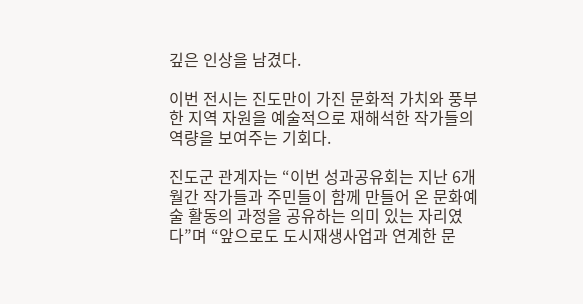깊은 인상을 남겼다.

이번 전시는 진도만이 가진 문화적 가치와 풍부한 지역 자원을 예술적으로 재해석한 작가들의 역량을 보여주는 기회다.

진도군 관계자는 “이번 성과공유회는 지난 6개월간 작가들과 주민들이 함께 만들어 온 문화예술 활동의 과정을 공유하는 의미 있는 자리였다”며 “앞으로도 도시재생사업과 연계한 문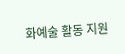화예술 활동 지원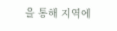을 통해 지역에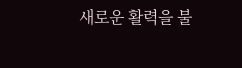새로운 활력을 불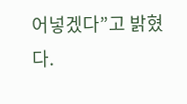어넣겠다”고 밝혔다.